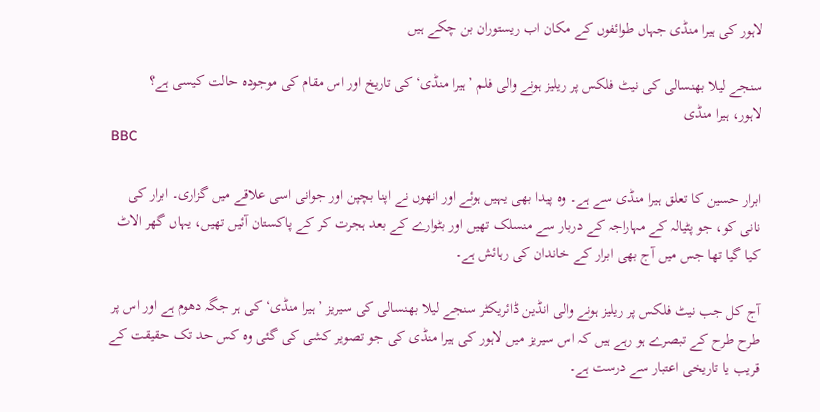لاہور کی ہیرا منڈی جہاں طوائفوں کے مکان اب ریستوران بن چکے ہیں

سنجے لیلا بھنسالی کی نیٹ فلکس پر ریلیز ہونے والی فلم ’ہیرا منڈی‘ کی تاریخ اور اس مقام کی موجودہ حالت کیسی ہے؟
لاہور، ہیرا منڈی
BBC

ابرار حسین کا تعلق ہیرا منڈی سے ہے۔ وہ پیدا بھی یہیں ہوئے اور انھوں نے اپنا بچپن اور جوانی اسی علاقے میں گزاری۔ ابرار کی نانی کو، جو پٹیالہ کے مہاراجہ کے دربار سے منسلک تھیں اور بٹوارے کے بعد ہجرت کر کے پاکستان آئیں تھیں، یہاں گھر الاٹ کیا گیا تھا جس میں آج بھی ابرار کے خاندان کی رہائش ہے۔

آج کل جب نیٹ فلکس پر ریلیز ہونے والی انڈین ڈائریکٹر سنجے لیلا بھنسالی کی سیریز ’ہیرا منڈی‘ کی ہر جگہ دھوم ہے اور اس پر طرح طرح کے تبصرے ہو رہے ہیں کہ اس سیریز میں لاہور کی ہیرا منڈی کی جو تصویر کشی کی گئی وہ کس حد تک حقیقت کے قریب یا تاریخی اعتبار سے درست ہے۔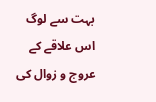بہت سے لوگ اس علاقے کے عروج و زوال کی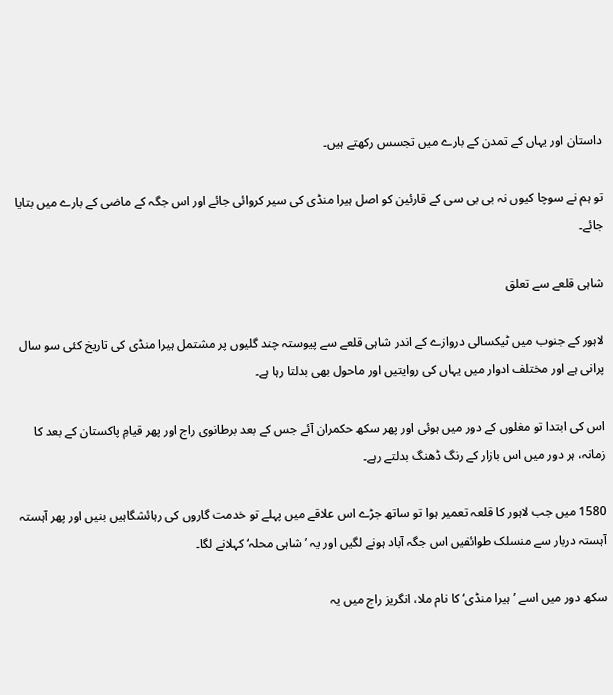داستان اور یہاں کے تمدن کے بارے میں تجسس رکھتے ہیں۔

تو ہم نے سوچا کیوں نہ بی بی سی کے قارئین کو اصل ہیرا منڈی کی سیر کروائی جائے اور اس جگہ کے ماضی کے بارے میں بتایا جائے۔

شاہی قلعے سے تعلق

لاہور کے جنوب میں ٹیکسالی دروازے کے اندر شاہی قلعے سے پیوستہ چند گلیوں پر مشتمل ہیرا منڈی کی تاریخ کئی سو سال پرانی ہے اور مختلف ادوار میں یہاں کی روایتیں اور ماحول بھی بدلتا رہا ہے۔

اس کی ابتدا تو مغلوں کے دور میں ہوئی اور پھر سکھ حکمران آئے جس کے بعد برطانوی راج اور پھر قیامِ پاکستان کے بعد کا زمانہ، ہر دور میں اس بازار کے رنگ ڈھنگ بدلتے رہے۔

1580 میں جب لاہور کا قلعہ تعمیر ہوا تو ساتھ جڑے اس علاقے میں پہلے تو خدمت گاروں کی رہائشگاہیں بنیں اور پھر آہستہ آہستہ دربار سے منسلک طوائفیں اس جگہ آباد ہونے لگیں اور یہ ’شاہی محلہ‘ کہلانے لگا۔

سکھ دور میں اسے ’ہیرا منڈی‘ کا نام ملا، انگریز راج میں یہ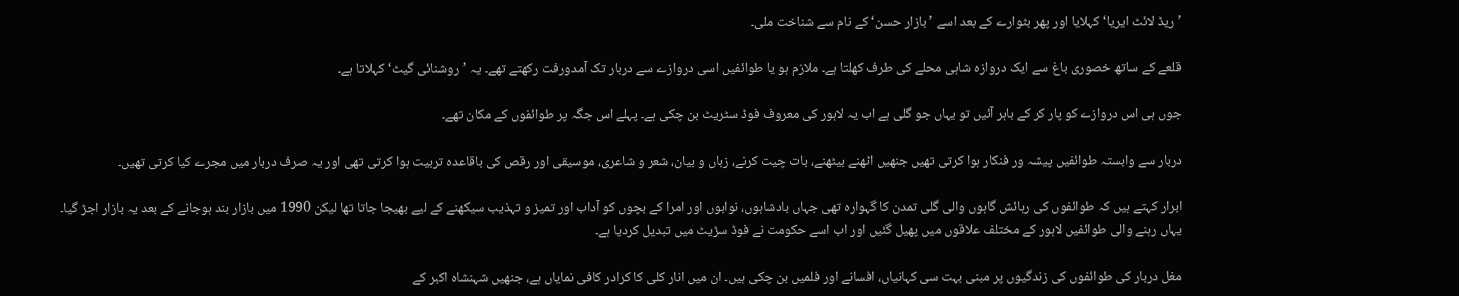’ریڈ لائٹ ایریا‘ کہلایا اور پھر بٹوارے کے بعد اسے ’بازار حسن‘ کے نام سے شناخت ملی۔

قلعے کے ساتھ خصوری باغ سے ایک دروازہ شاہی محلے کی طرف کھلتا ہے۔ ملازم ہو یا طوائفیں اسی دروازے سے دربار تک آمدورفت رکھتے تھے۔ یہ ’روشنائی گیٹ‘ کہلاتا ہے۔

جوں ہی اس دروازے کو پار کر کے باہر آئیں تو یہاں جو گلی ہے اب یہ لاہور کی معروف فوڈ سٹریٹ بن چکی ہے۔ پہلے اس جگہ پر طوائفوں کے مکان تھے۔

دربار سے وابستہ طوائفیں پیشہ ور فنکار ہوا کرتی تھیں جنھیں اٹھنے بیٹھنے، بات چیت کرنے، زباں و بیان، شعر و شاعری، موسیقی اور رقص کی باقاعدہ تربیت ہوا کرتی تھی اور یہ صرف دربار میں مجرے کیا کرتی تھیں۔

ابرار کہتے ہیں کہ طوائفوں کی رہائش گاہوں والی گلی تمدن کا گہوارہ تھی جہاں بادشاہوں، نوابوں اور امرا کے بچوں کو آداب اور تمیز و تہذیب سیکھنے کے لیے بھیجا جاتا تھا لیکن 1990 میں بازار بند ہوجانے کے بعد یہ بازار اجڑ گیا۔ یہاں رہنے والی طوائفیں لاہور کے مختلف علاقوں میں پھیل گئیں اور اب اسے حکومت نے فوڈ سڑیٹ میں تبدیل کردیا ہے۔

مغل دربار کی طوائفوں کی زندگیوں پر مبنی بہت سی کہانیاں، افسانے اور فلمیں بن چکی ہیں۔ ان میں انار کلی کا کرادر کافی نمایاں ہے، جنھیں شہنشاہ اکبر کے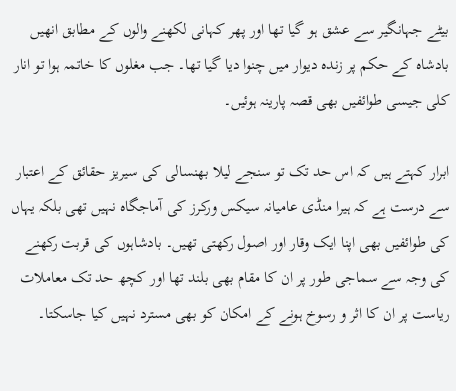بیٹے جہانگیر سے عشق ہو گیا تھا اور پھر کہانی لکھنے والوں کے مطابق انھیں بادشاہ کے حکم پر زندہ دیوار میں چنوا دیا گیا تھا۔ جب مغلوں کا خاتمہ ہوا تو انار کلی جیسی طوائفیں بھی قصہ پارینہ ہوئیں۔

ابرار کہتے ہیں کہ اس حد تک تو سنجے لیلا بھنسالی کی سیریز حقائق کے اعتبار سے درست ہے کہ ہیرا منڈی عامیانہ سیکس ورکرز کی آماجگاہ نہیں تھی بلکہ یہاں کی طوائفیں بھی اپنا ایک وقار اور اصول رکھتی تھیں۔ بادشاہوں کی قربت رکھنے کی وجہ سے سماجی طور پر ان کا مقام بھی بلند تھا اور کچھ حد تک معاملات ریاست پر ان کا اثر و رسوخ ہونے کے امکان کو بھی مسترد نہیں کیا جاسکتا۔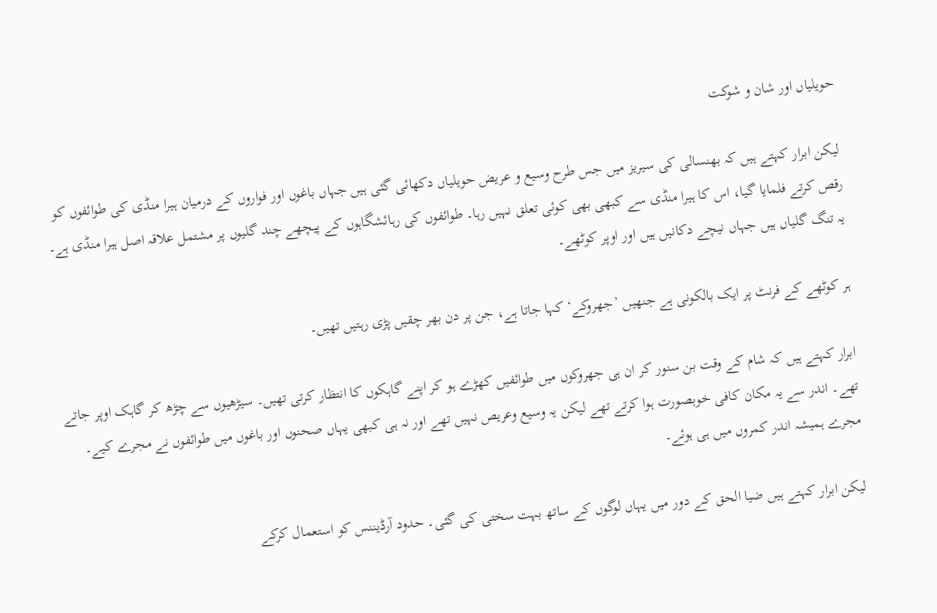حویلیاں اور شان و شوکت

لیکن ابرار کہتے ہیں کہ بھنسالی کی سیریز میں جس طرح وسیع و عریض حویلیاں دکھائی گئی ہیں جہاں باغوں اور فواروں کے درمیان ہیرا منڈی کی طوائفوں کو رقص کرتے فلمایا گیا، اس کا ہیرا منڈی سے کبھی بھی کوئی تعلق نہیں رہا۔ طوائفوں کی رہائشگاہوں کے پیچھے چند گلیوں پر مشتمل علاقہ اصل ہیرا منڈی ہے۔ یہ تنگ گلیاں ہیں جہاں نیچے دکانیں ہیں اور اوپر کوٹھے۔

ہر کوٹھے کے فرنٹ پر ایک بالکونی ہے جنھیں ’جھروکے‘ کہا جاتا ہے، جن پر دن بھر چقیں پڑی رہتیں تھیں۔

ابرار کہتے ہیں کہ شام کے وقت بن سنور کر ان ہی جھروکوں میں طوائفیں کھڑے ہو کر اپنے گاہکوں کا انتظار کرتی تھیں۔ سیڑھیوں سے چڑھ کر گاہک اوپر جاتے تھے۔ اندر سے یہ مکان کافی خوبصورت ہوا کرتے تھے لیکن یہ وسیع وعریص نہیں تھے اور نہ ہی کبھی یہاں صحنوں اور باغوں میں طوائفوں نے مجرے کیے۔ مجرے ہمیشہ اندر کمروں میں ہی ہوئے۔

لیکن ابرار کہتے ہیں ضیا الحق کے دور میں یہاں لوگوں کے ساتھ بہت سختی کی گئی۔ حدود آرڈیننس کو استعمال کرکے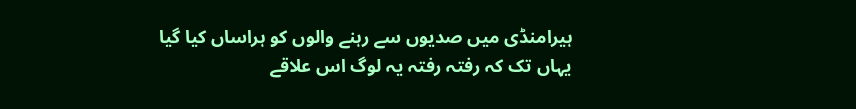ہیرامنڈی میں صدیوں سے رہنے والوں کو ہراساں کیا گیا یہاں تک کہ رفتہ رفتہ یہ لوگ اس علاقے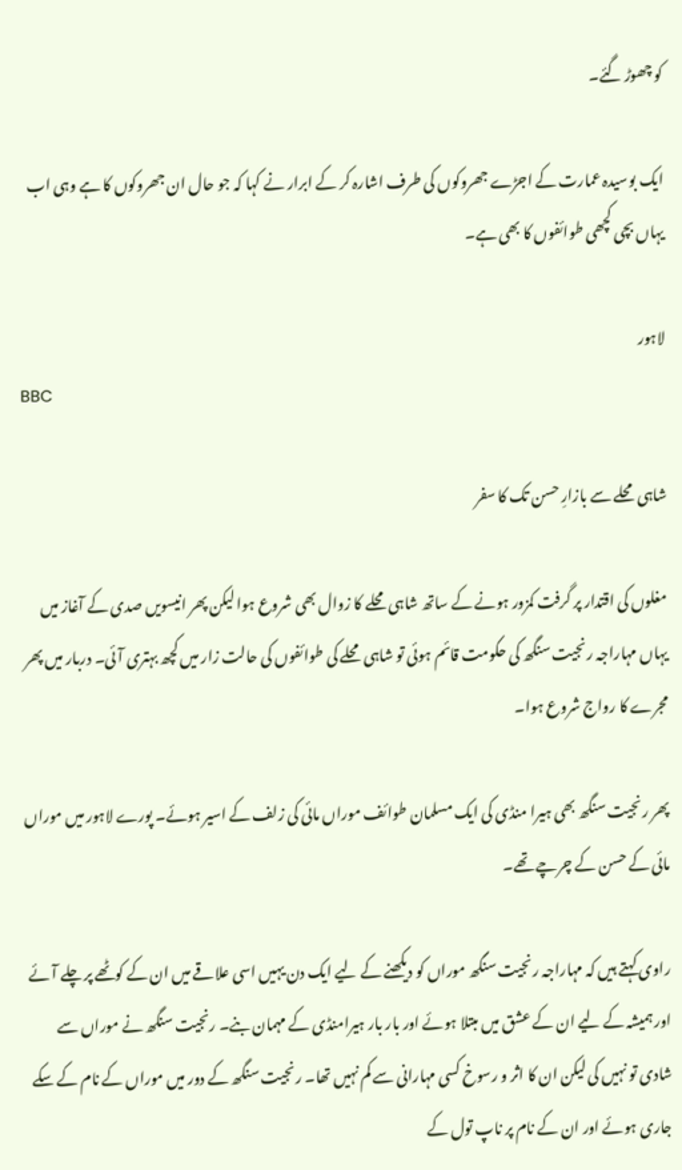کو چھوڑ گئے۔

ایک بوسیدہ عمارت کے اجڑے جھروکوں کی طرف اشارہ کر کے ابرار نے کہا کہ جو حال ان جھروکوں کا ہے وہی اب یہاں بچی کچھی طوائفوں کا بھی ہے۔

لاہور
BBC

شاہی محلے سے بازارِ حسن تک کا سفر

مغلوں کی اقتدار پر گرفت کمزور ہونے کے ساتھ شاہی محلے کا زوال بھی شروع ہوا لیکن پھر انیسویں صدی کے آغاز میں یہاں مہاراجہ رنجیت سنگھ کی حکومت قائم ہوئی تو شاہی محلے کی طوائفوں کی حالت زار میں کچھ بہتری آئی۔ دربار میں پھر مجرے کا رواج شروع ہوا۔

پھر رنجیت سنگھ بھی ہیرا منڈی کی ایک مسلمان طوائف موراں مائی کی زلف کے اسیر ہوئے۔ پورے لاہور میں موراں مائی کے حسن کے چرچے تھے۔

راوی کہتے ہیں کہ مہاراجہ رنجیت سنگھ موراں کو دیکھنے کے لیے ایک دن یہیں اسی علاقے میں ان کے کوٹھے پر چلے آئے اور ہمیشہ کے لیے ان کے عشق میں مبتلا ہوئے اور بار بار ہیرامنڈی کے مہمان بنے۔ رنجیت سنگھ نے موراں سے شادی تو نہیں کی لیکن ان کا اثر و رسوخ کسی مہارانی سے کم نہیں تھا۔ رنجیت سنگھ کے دور میں موراں کے نام کے سکے جاری ہوئے اور ان کے نام پر ناپ تول کے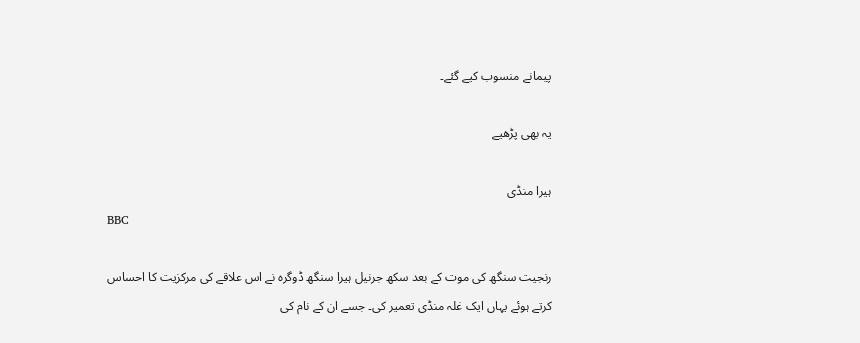پیمانے منسوب کیے گئے۔

یہ بھی پڑھیے

ہیرا منڈی
BBC

رنجیت سنگھ کی موت کے بعد سکھ جرنیل ہیرا سنگھ ڈوگرہ نے اس علاقے کی مرکزیت کا احساس کرتے ہوئے یہاں ایک غلہ منڈی تعمیر کی۔ جسے ان کے نام کی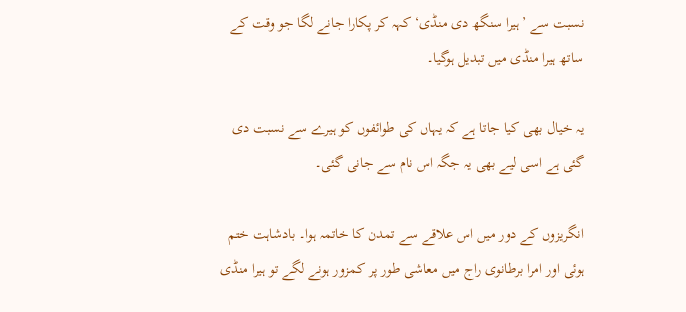نسبت سے ’ہیرا سنگھ دی منڈی‘ کہہ کر پکارا جانے لگا جو وقت کے ساتھ ہیرا منڈی میں تبدیل ہوگیا۔

یہ خیال بھی کیا جاتا ہے کہ یہاں کی طوائفوں کو ہیرے سے نسبت دی گئی ہے اسی لیے بھی یہ جگہ اس نام سے جانی گئی۔

انگریزوں کے دور میں اس علاقے سے تمدن کا خاتمہ ہوا۔ بادشاہت ختم ہوئی اور امرا برطانوی راج میں معاشی طور پر کمزور ہونے لگے تو ہیرا منڈی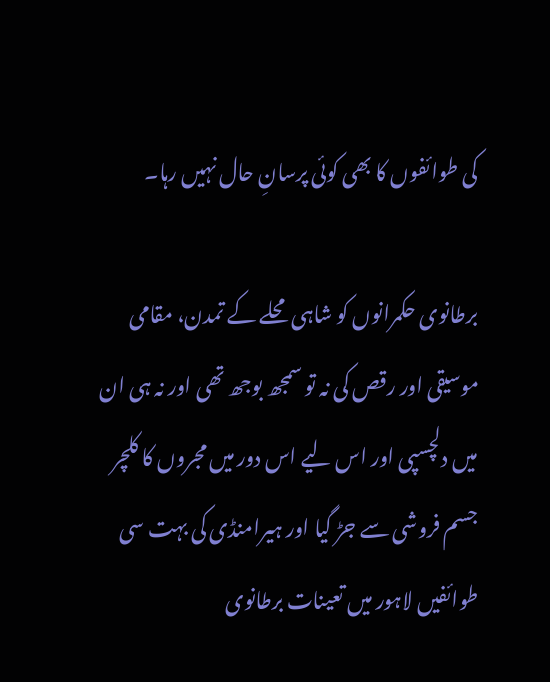کی طوائفوں کا بھی کوئی پرسانِ حال نہیں رہا۔

برطانوی حکمرانوں کو شاہی محلے کے تمدن، مقامی موسیقی اور رقص کی نہ تو سمجھ بوجھ تھی اور نہ ہی ان میں دلچسپی اور اس لیے اس دور میں مجروں کا کلچر جسم فروشی سے جڑ گیا اور ہیرامنڈی کی بہت سی طوائفیں لاہور میں تعینات برطانوی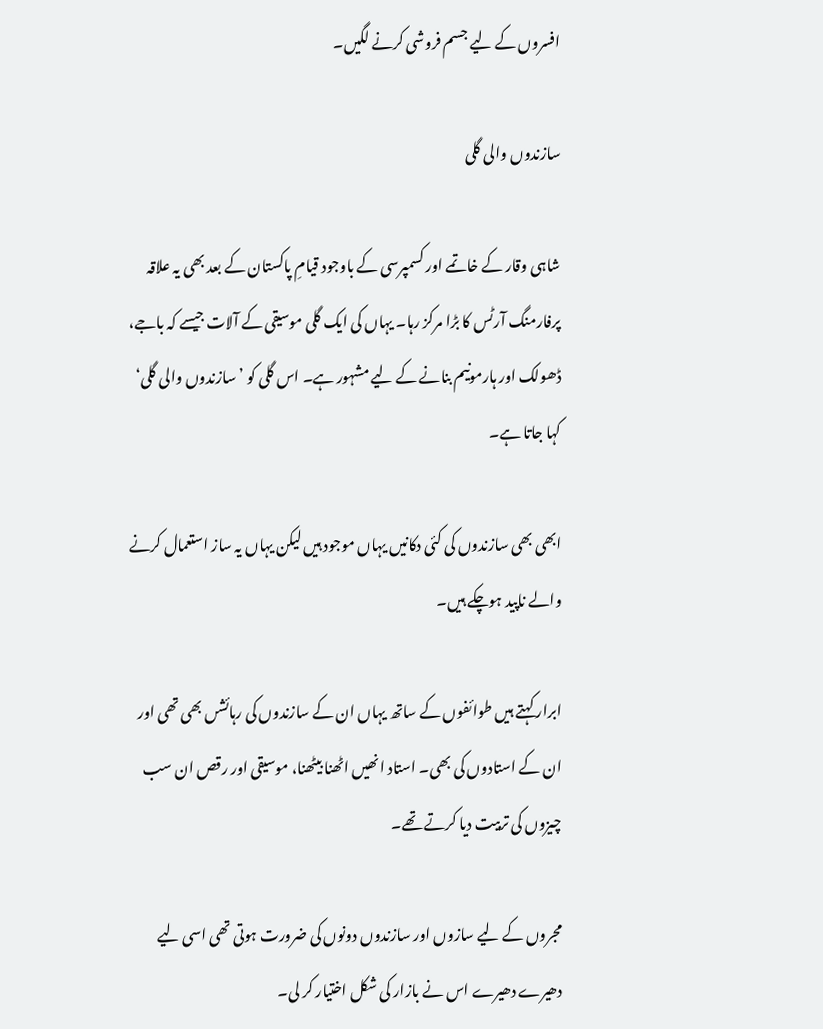افسروں کے لیے جسم فروشی کرنے لگیں۔

سازندوں والی گلی

شاہی وقار کے خاتمے اور کسمپرسی کے باوجود قیامِ پاکستان کے بعد بھی یہ علاقہ پرفارمنگ آرٹس کا بڑا مرکز رہا۔ یہاں کی ایک گلی موسیقی کے آلات جیسے کہ باجے، ڈھولک اور ہارمونیم بنانے کے لیے مشہور ہے۔ اس گلی کو ’سازندوں والی گلی‘ کہا جاتا ہے۔

ابھی بھی سازندوں کی کئی دکانیں یہاں موجود ہیں لیکن یہاں یہ ساز استعمال کرنے والے ناپید ہوچکے ہیں۔

ابرار کہتے ہیں طوائفوں کے ساتھ یہاں ان کے سازندوں کی رہائشں بھی تھی اور ان کے استادوں کی بھی۔ استاد انھیں اٹھنا بیٹھنا، موسیقی اور رقص ان سب چیزوں کی تربیت دیا کرتے تھے۔

مجروں کے لیے سازوں اور سازندوں دونوں کی ضرورت ہوتی تھی اسی لیے دھیرے دھیرے اس نے بازار کی شکل اختیار کر لی۔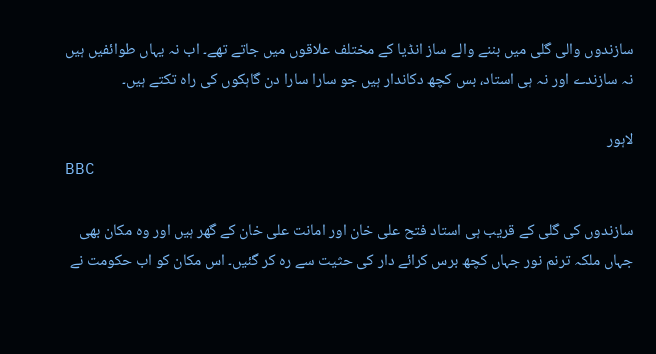سازندوں والی گلی میں بننے والے ساز انڈیا کے مختلف علاقوں میں جاتے تھے۔ اب نہ یہاں طوائفیں ہیں نہ سازندے اور نہ ہی استاد، بس کچھ دکاندار ہیں جو سارا سارا دن گاہکوں کی راہ تکتے ہیں۔

لاہور
BBC

سازندوں کی گلی کے قریب ہی استاد فتح علی خان اور امانت علی خان کے گھر ہیں اور وہ مکان بھی جہاں ملکہ ترنم نور جہاں کچھ برس کرائے دار کی حثیت سے رہ کر گئیں۔ اس مکان کو اب حکومت نے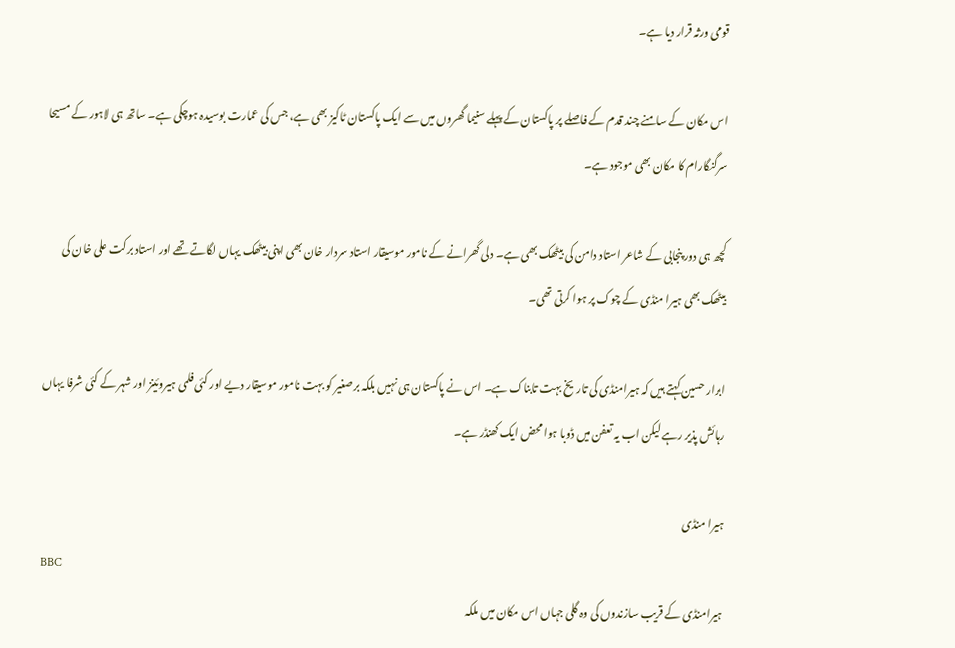قومی ورثہ قرار دیا ہے۔

اس مکان کے سامنے چند قدم کے فاصلے پر پاکستان کے پہلے سنیما گھروں میں سے ایک پاکستان ٹاکیز بھی ہے، جس کی عمارت بوسیدہ ہوچکی ہے۔ ساتھ ہی لاہور کے مسیحا سرگنگارام کا مکان بھی موجود ہے۔

کچھ ہی دور پنجابی کے شاعر استاد دامن کی بیٹھک بھی ہے۔ دلی گھرانے کے نامور موسیقار استاد سردار خان بھی اپنی بیٹھک یہاں لگاتے تھے اور استاد برکت علی خان کی بیٹھک بھی ہیرا منڈی کے چوک پر ہوا کرتی تھی۔

ابرار حسین کہتے ہیں کہ ہیرامنڈی کی تاریخ بہت تابناک ہے۔ اس نے پاکستان ہی نہیں بلکہ برصغیر کو بہت نامور موسیقار دیے اور کئی فلمی ہیروئینز اور شہر کے کئی شرفا یہاں رہائش پذیر رہے لیکن اب یہ تعفن میں ڈوبا ہوا محض ایک کھنڈر ہے۔

ہیرا منڈی
BBC
ہیرامنڈی کے قریب سازندوں کی وہ گلی جہاں اس مکان میں ملکہ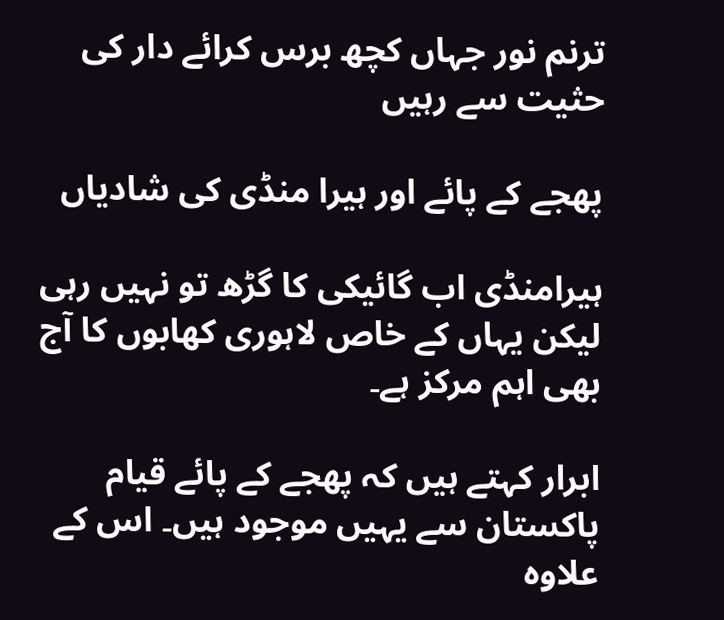ترنم نور جہاں کچھ برس کرائے دار کی حثیت سے رہیں

پھجے کے پائے اور ہیرا منڈی کی شادیاں

ہیرامنڈی اب گائیکی کا گڑھ تو نہیں رہی لیکن یہاں کے خاص لاہوری کھابوں کا آج بھی اہم مرکز ہے۔

ابرار کہتے ہیں کہ پھجے کے پائے قیام پاکستان سے یہیں موجود ہیں۔ اس کے علاوہ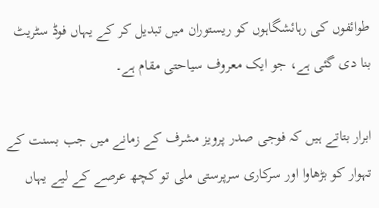طوائفوں کی رہائشگاہوں کو ریستوران میں تبدیل کر کے یہاں فوڈ سٹریٹ بنا دی گئی ہے، جو ایک معروف سیاحتی مقام ہے۔

ابرار بتاتے ہیں کہ فوجی صدر پرویز مشرف کے زمانے میں جب بسنت کے تہوار کو بڑھاوا اور سرکاری سرپرستی ملی تو کچھ عرصے کے لیے یہاں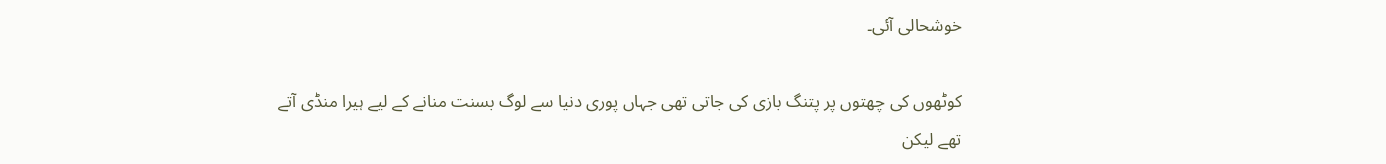خوشحالی آئی۔

کوٹھوں کی چھتوں پر پتنگ بازی کی جاتی تھی جہاں پوری دنیا سے لوگ بسنت منانے کے لیے ہیرا منڈی آتے تھے لیکن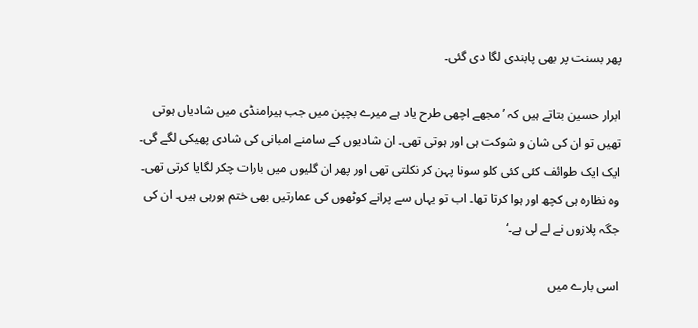پھر بسنت پر بھی پابندی لگا دی گئی۔

ابرار حسین بتاتے ہیں کہ ’مجھے اچھی طرح یاد ہے میرے بچپن میں جب ہیرامنڈی میں شادیاں ہوتی تھیں تو ان کی شان و شوکت ہی اور ہوتی تھی۔ ان شادیوں کے سامنے امبانی کی شادی پھیکی لگے گی۔ ایک ایک طوائف کئی کئی کلو سونا پہن کر نکلتی تھی اور پھر ان گلیوں میں بارات چکر لگایا کرتی تھی۔ وہ نظارہ ہی کچھ اور ہوا کرتا تھا۔ اب تو یہاں سے پرانے کوٹھوں کی عمارتیں بھی ختم ہورہی ہیں۔ ان کی جگہ پلازوں نے لے لی ہے۔‘

اسی بارے میں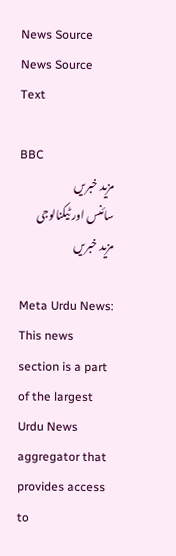News Source   News Source Text

BBC
مزید خبریں
سائنس اور ٹیکنالوجی
مزید خبریں

Meta Urdu News: This news section is a part of the largest Urdu News aggregator that provides access to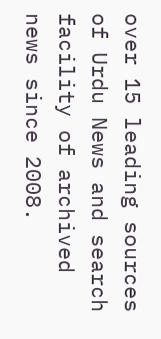over 15 leading sources of Urdu News and search facility of archived news since 2008.